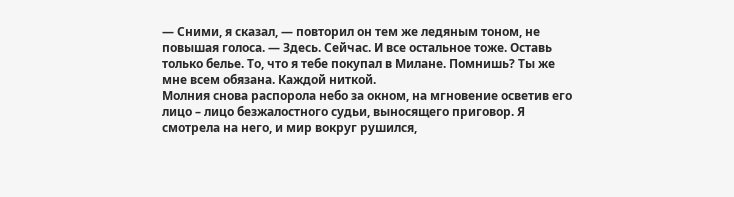— Сними, я сказал, — повторил он тем же ледяным тоном, не повышая голоса. — Здесь. Сейчас. И все остальное тоже. Оставь только белье. То, что я тебе покупал в Милане. Помнишь? Ты же мне всем обязана. Каждой ниткой.
Молния снова распорола небо за окном, на мгновение осветив его лицо – лицо безжалостного судьи, выносящего приговор. Я смотрела на него, и мир вокруг рушился,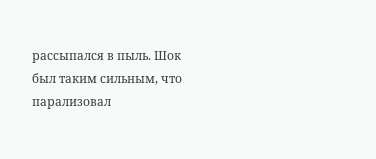рассыпался в пыль. Шок был таким сильным, что парализовал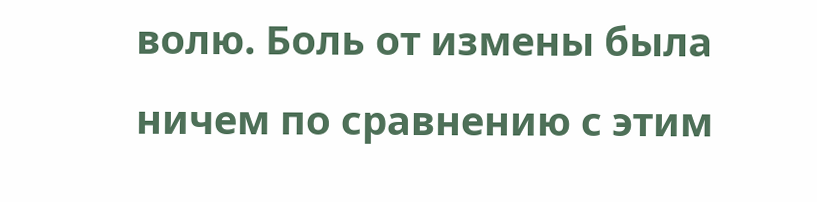волю. Боль от измены была ничем по сравнению с этим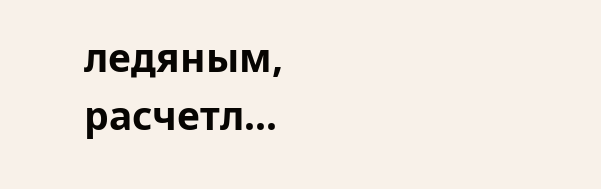ледяным, расчетл...